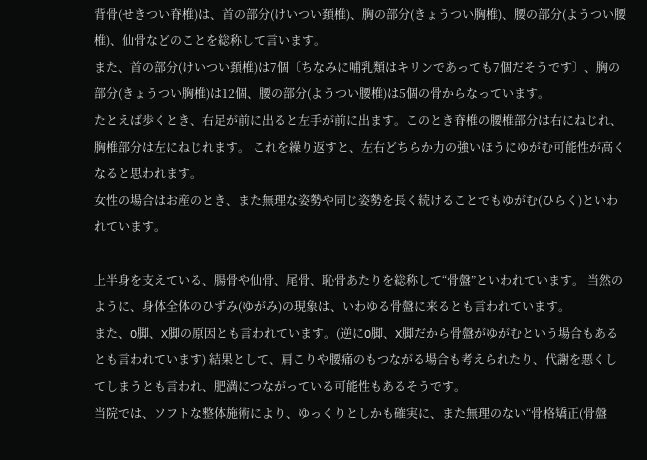背骨(せきつい脊椎)は、首の部分(けいつい頚椎)、胸の部分(きょうつい胸椎)、腰の部分(ようつい腰椎)、仙骨などのことを総称して言います。
また、首の部分(けいつい頚椎)は7個〔ちなみに哺乳類はキリンであっても7個だそうです〕、胸の部分(きょうつい胸椎)は12個、腰の部分(ようつい腰椎)は5個の骨からなっています。
たとえば歩くとき、右足が前に出ると左手が前に出ます。このとき脊椎の腰椎部分は右にねじれ、胸椎部分は左にねじれます。 これを繰り返すと、左右どちらか力の強いほうにゆがむ可能性が高くなると思われます。
女性の場合はお産のとき、また無理な姿勢や同じ姿勢を長く続けることでもゆがむ(ひらく)といわれています。

上半身を支えている、腸骨や仙骨、尾骨、恥骨あたりを総称して“骨盤”といわれています。 当然のように、身体全体のひずみ(ゆがみ)の現象は、いわゆる骨盤に来るとも言われています。
また、O脚、X脚の原因とも言われています。(逆にO脚、X脚だから骨盤がゆがむという場合もあるとも言われています) 結果として、肩こりや腰痛のもつながる場合も考えられたり、代謝を悪くしてしまうとも言われ、肥満につながっている可能性もあるそうです。
当院では、ソフトな整体施術により、ゆっくりとしかも確実に、また無理のない“骨格矯正(骨盤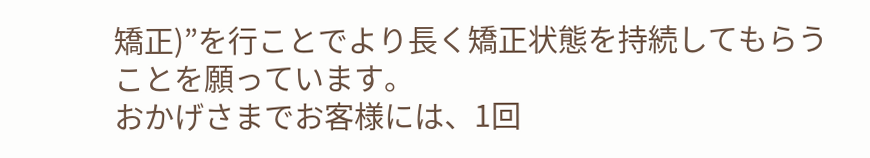矯正)”を行ことでより長く矯正状態を持続してもらうことを願っています。
おかげさまでお客様には、1回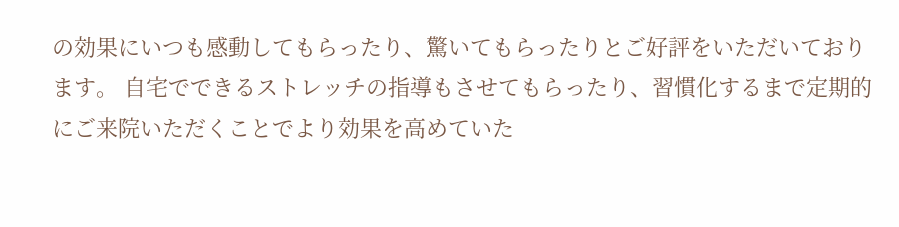の効果にいつも感動してもらったり、驚いてもらったりとご好評をいただいております。 自宅でできるストレッチの指導もさせてもらったり、習慣化するまで定期的にご来院いただくことでより効果を高めていた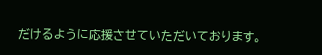だけるように応援させていただいております。